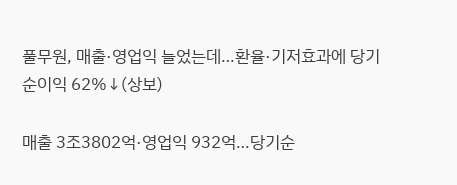풀무원, 매출·영업익 늘었는데…환율·기저효과에 당기순이익 62%↓(상보)

매출 3조3802억·영업익 932억…당기순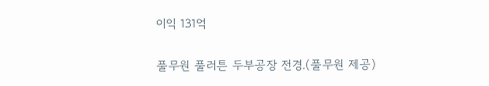이익 131억

풀무원 풀러튼 두부공장 전경.(풀무원 제공)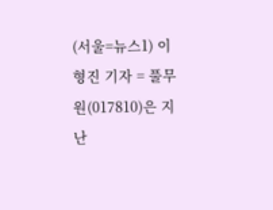(서울=뉴스1) 이형진 기자 = 풀무원(017810)은 지난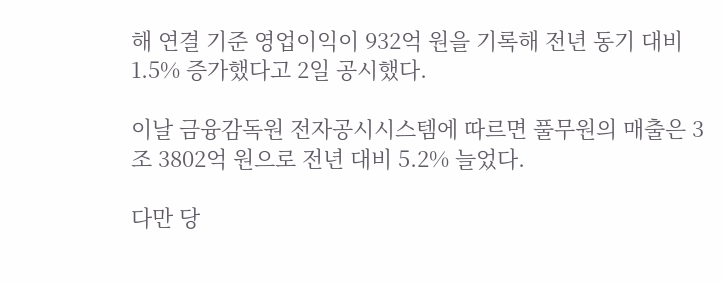해 연결 기준 영업이익이 932억 원을 기록해 전년 동기 대비 1.5% 증가했다고 2일 공시했다.

이날 금융감독원 전자공시시스템에 따르면 풀무원의 매출은 3조 3802억 원으로 전년 대비 5.2% 늘었다.

다만 당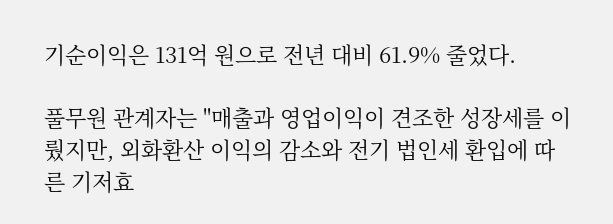기순이익은 131억 원으로 전년 대비 61.9% 줄었다.

풀무원 관계자는 "매출과 영업이익이 견조한 성장세를 이뤘지만, 외화환산 이익의 감소와 전기 법인세 환입에 따른 기저효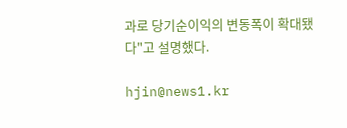과로 당기순이익의 변동폭이 확대됐다"고 설명했다.

hjin@news1.kr